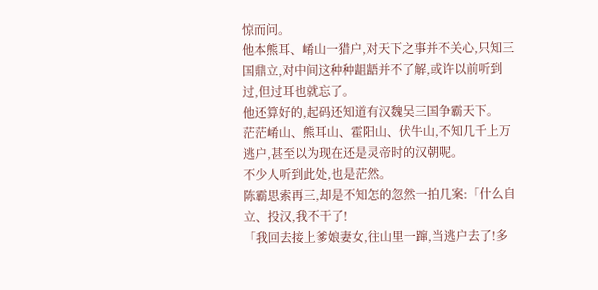惊而问。
他本熊耳、崤山一猎户,对天下之事并不关心,只知三国鼎立,对中间这种种龃龉并不了解,或许以前听到过,但过耳也就忘了。
他还算好的,起码还知道有汉魏吴三国争霸天下。
茫茫崤山、熊耳山、霍阳山、伏牛山,不知几千上万逃户,甚至以为现在还是灵帝时的汉朝呢。
不少人听到此处,也是茫然。
陈霸思索再三,却是不知怎的忽然一拍几案:「什么自立、投汉,我不干了!
「我回去接上爹娘妻女,往山里一蹿,当逃户去了!多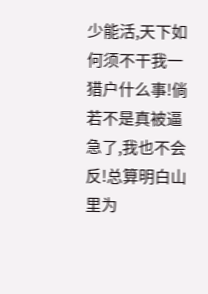少能活,天下如何须不干我一猎户什么事!倘若不是真被逼急了,我也不会反!总算明白山里为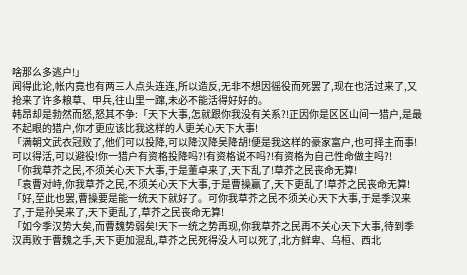啥那么多逃户!」
闻得此论,帐内竟也有两三人点头连连,所以造反,无非不想因徭役而死罢了,现在也活过来了,又抢来了许多粮草、甲兵,往山里一蹿,未必不能活得好好的。
韩昂却是勃然而怒,怒其不争:「天下大事,怎就跟你我没有关系?!正因你是区区山间一猎户,是最不起眼的猎户,你才更应该比我这样的人更关心天下大事!
「满朝文武衣冠败了,他们可以投降,可以降汉降吴降胡!便是我这样的豪家富户,也可择主而事!可以得活,可以避役!你一猎户有资格投降吗?!有资格说不吗?!有资格为自己性命做主吗?!
「你我草芥之民,不须关心天下大事,于是董卓来了,天下乱了!草芥之民丧命无算!
「袁曹对峙,你我草芥之民,不须关心天下大事,于是曹操赢了,天下更乱了!草芥之民丧命无算!
「好,至此也罢,曹操要是能一统天下就好了。可你我草芥之民不须关心天下大事,于是季汉来了,于是孙吴来了,天下更乱了,草芥之民丧命无算!
「如今季汉势大矣,而曹魏势弱矣!天下一统之势再现,你我草芥之民再不关心天下大事,待到季汉再败于曹魏之手,天下更加混乱,草芥之民死得没人可以死了,北方鲜卑、乌桓、西北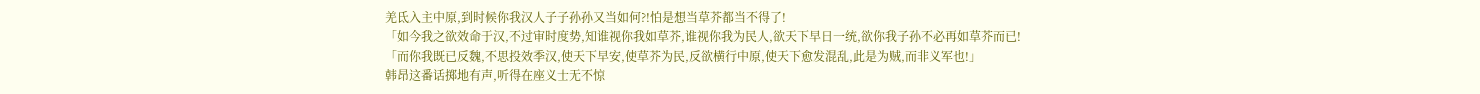羌氐入主中原,到时候你我汉人子子孙孙又当如何?!怕是想当草芥都当不得了!
「如今我之欲效命于汉,不过审时度势,知谁视你我如草芥,谁视你我为民人,欲天下早日一统,欲你我子孙不必再如草芥而已!
「而你我既已反魏,不思投效季汉,使天下早安,使草芥为民,反欲横行中原,使天下愈发混乱,此是为贼,而非义军也!」
韩昂这番话掷地有声,听得在座义士无不惊